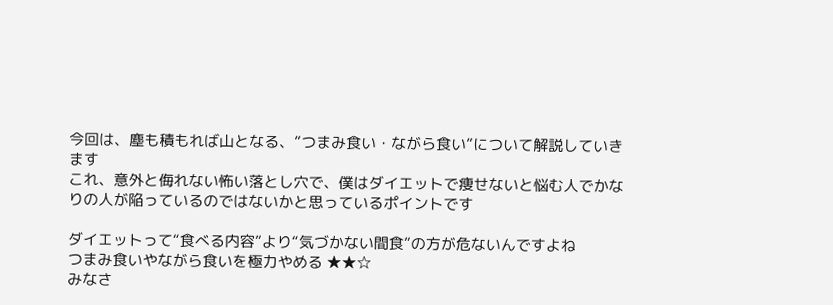今回は、塵も積もれば山となる、”つまみ食い・ながら食い”について解説していきます
これ、意外と侮れない怖い落とし穴で、僕はダイエットで痩せないと悩む人でかなりの人が陥っているのではないかと思っているポイントです

ダイエットって“食べる内容”より“気づかない間食”の方が危ないんですよね
つまみ食いやながら食いを極力やめる ★★☆
みなさ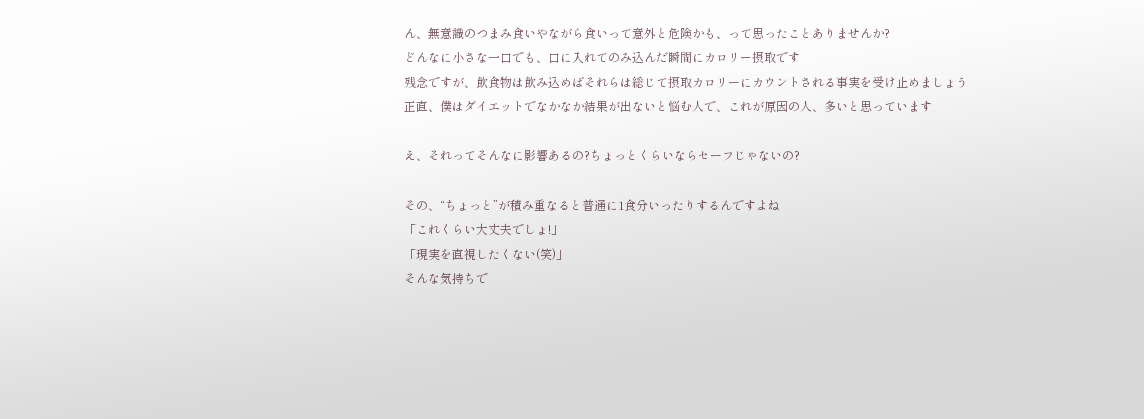ん、無意識のつまみ食いやながら食いって意外と危険かも、って思ったことありませんか?
どんなに小さな一口でも、口に入れてのみ込んだ瞬間にカロリー摂取です
残念ですが、飲食物は飲み込めばそれらは総じて摂取カロリーにカウントされる事実を受け止めましょう
正直、僕はダイエットでなかなか結果が出ないと悩む人で、これが原因の人、多いと思っています

え、それってそんなに影響あるの?ちょっとくらいならセーフじゃないの?

その、“ちょっと”が積み重なると普通に1食分いったりするんですよね
「これくらい大丈夫でしょ!」
「現実を直視したくない(笑)」
そんな気持ちで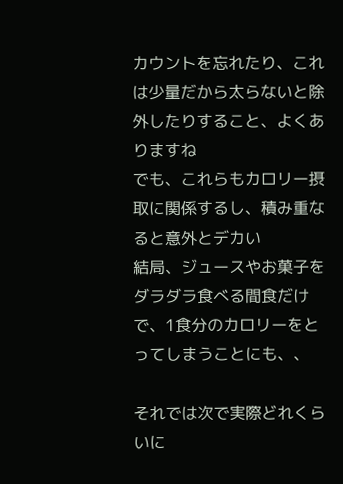カウントを忘れたり、これは少量だから太らないと除外したりすること、よくありますね
でも、これらもカロリー摂取に関係するし、積み重なると意外とデカい
結局、ジュースやお菓子をダラダラ食べる間食だけで、1食分のカロリーをとってしまうことにも、、

それでは次で実際どれくらいに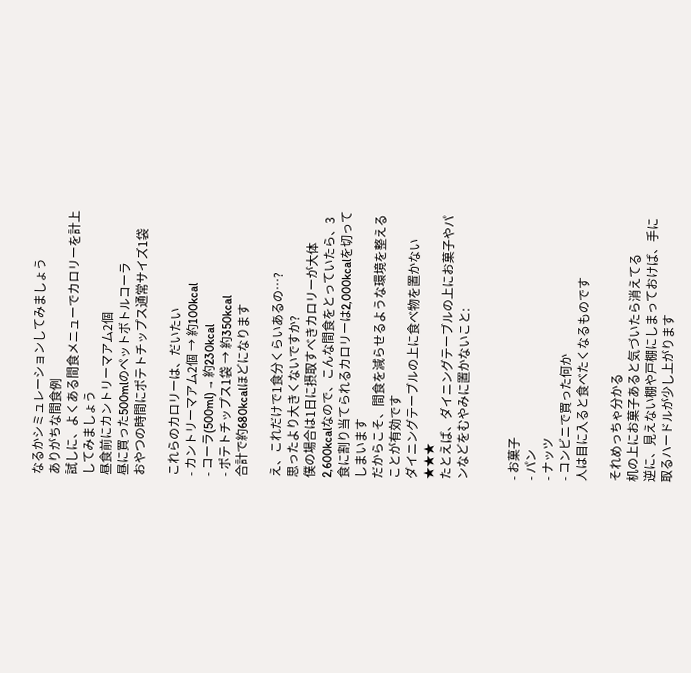なるかシミュレーションしてみましょう
ありがちな間食例
試しに、よくある間食メニューでカロリーを計上してみましょう
昼食前にカントリーマアム2個
昼に買った500mlのペットボトルコーラ
おやつの時間にポテトチップス通常サイズ1袋

これらのカロリーは、だいたい
- カントリーマアム2個 → 約100kcal
- コーラ(500ml) → 約230kcal
- ポテトチップス1袋 → 約350kcal
合計で約680kcalほどになります

え、これだけで1食分くらいあるの…?
思ったより大きくないですか?
僕の場合は1日に摂取すべきカロリーが大体2,600kcalなので、こんな間食をとっていたら、3食に割り当てられるカロリーは2,000kcalを切ってしまいます
だからこそ、間食を減らせるような環境を整えることが有効です
ダイニングテーブルの上に食べ物を置かない ★★★
たとえば、ダイニングテーブルの上にお菓子やパンなどをむやみに置かないこと:


- お菓子
- パン
- ナッツ
- コンビニで買った何か
人は目に入ると食べたくなるものです

それめっちゃ分かる
机の上にお菓子あると気づいたら消えてる
逆に、見えない棚や戸棚にしまっておけば、手に取るハードルが少し上がります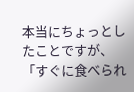本当にちょっとしたことですが、「すぐに食べられ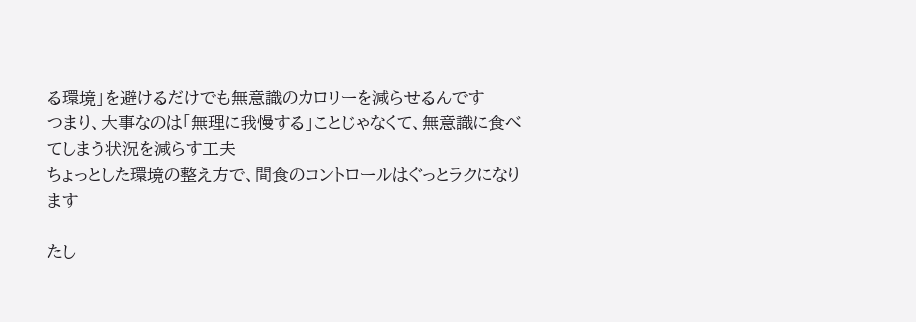る環境」を避けるだけでも無意識のカロリーを減らせるんです
つまり、大事なのは「無理に我慢する」ことじゃなくて、無意識に食べてしまう状況を減らす工夫
ちょっとした環境の整え方で、間食のコントロールはぐっとラクになります

たし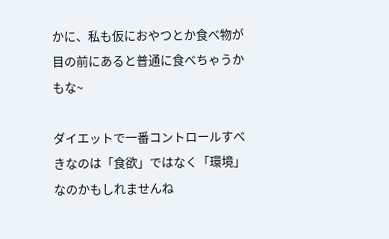かに、私も仮におやつとか食べ物が目の前にあると普通に食べちゃうかもな~

ダイエットで一番コントロールすべきなのは「食欲」ではなく「環境」なのかもしれませんね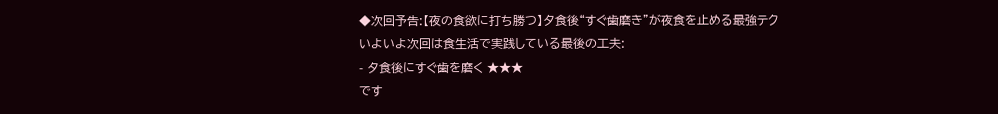◆次回予告:【夜の食欲に打ち勝つ】夕食後“すぐ歯磨き”が夜食を止める最強テク
いよいよ次回は食生活で実践している最後の工夫:
- 夕食後にすぐ歯を磨く ★★★
です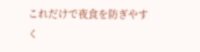これだけで夜食を防ぎやすく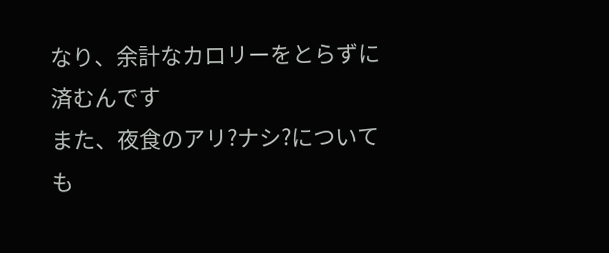なり、余計なカロリーをとらずに済むんです
また、夜食のアリ?ナシ?についても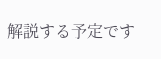解説する予定です